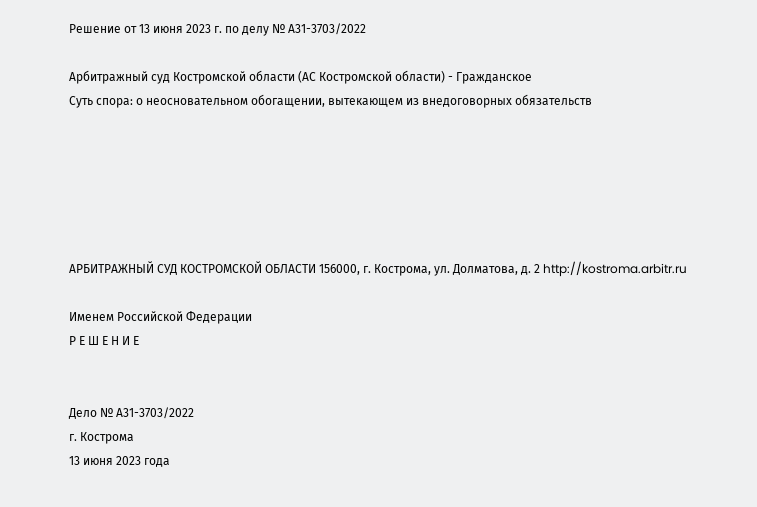Решение от 13 июня 2023 г. по делу № А31-3703/2022

Арбитражный суд Костромской области (АС Костромской области) - Гражданское
Суть спора: о неосновательном обогащении, вытекающем из внедоговорных обязательств






АРБИТРАЖНЫЙ СУД КОСТРОМСКОЙ ОБЛАСТИ 156000, г. Кострома, ул. Долматова, д. 2 http://kostroma.arbitr.ru

Именем Российской Федерации
Р Е Ш Е Н И Е


Дело № А31-3703/2022
г. Кострома
13 июня 2023 года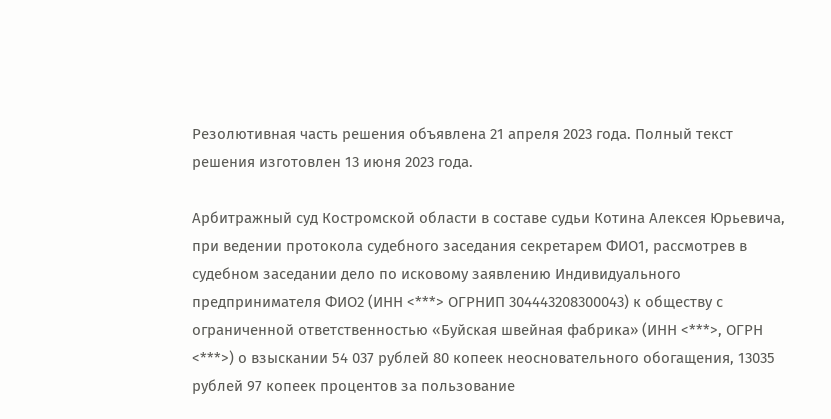Резолютивная часть решения объявлена 21 апреля 2023 года. Полный текст решения изготовлен 13 июня 2023 года.

Арбитражный суд Костромской области в составе судьи Котина Алексея Юрьевича, при ведении протокола судебного заседания секретарем ФИО1, рассмотрев в судебном заседании дело по исковому заявлению Индивидуального предпринимателя ФИО2 (ИНН <***> ОГРНИП 304443208300043) к обществу с ограниченной ответственностью «Буйская швейная фабрика» (ИНН <***>, ОГРН <***>) о взыскании 54 037 рублей 80 копеек неосновательного обогащения, 13035 рублей 97 копеек процентов за пользование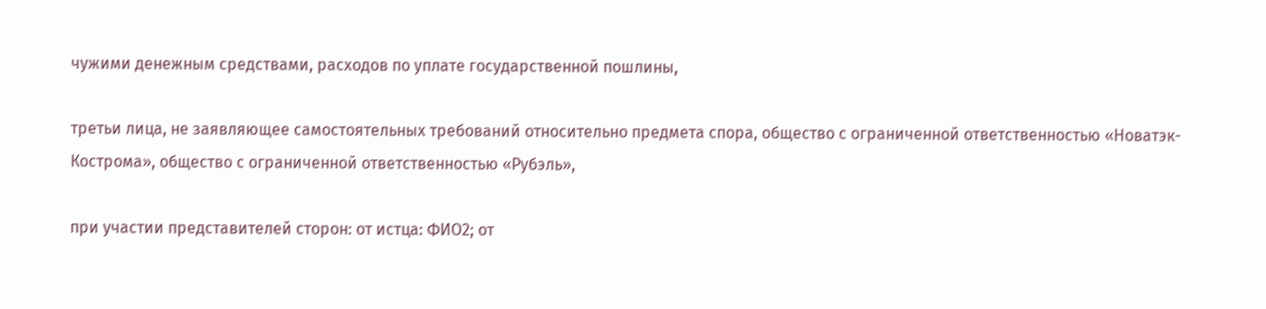чужими денежным средствами, расходов по уплате государственной пошлины,

третьи лица, не заявляющее самостоятельных требований относительно предмета спора, общество с ограниченной ответственностью «Новатэк-Кострома», общество с ограниченной ответственностью «Рубэль»,

при участии представителей сторон: от истца: ФИО2; от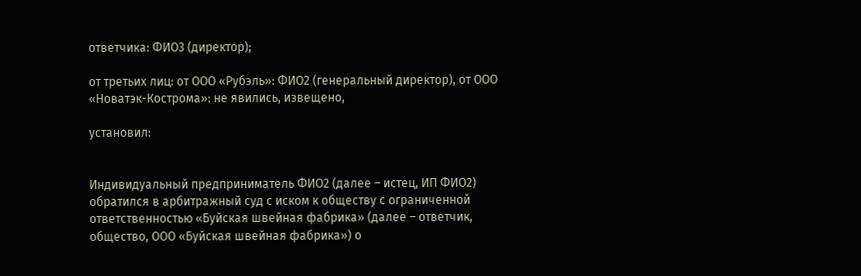ответчика: ФИО3 (директор);

от третьих лиц: от ООО «Рубэль»: ФИО2 (генеральный директор), от ООО «Новатэк-Кострома»: не явились, извещено,

установил:


Индивидуальный предприниматель ФИО2 (далее – истец, ИП ФИО2) обратился в арбитражный суд с иском к обществу с ограниченной ответственностью «Буйская швейная фабрика» (далее – ответчик, общество, ООО «Буйская швейная фабрика») о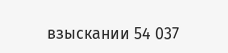взыскании 54 037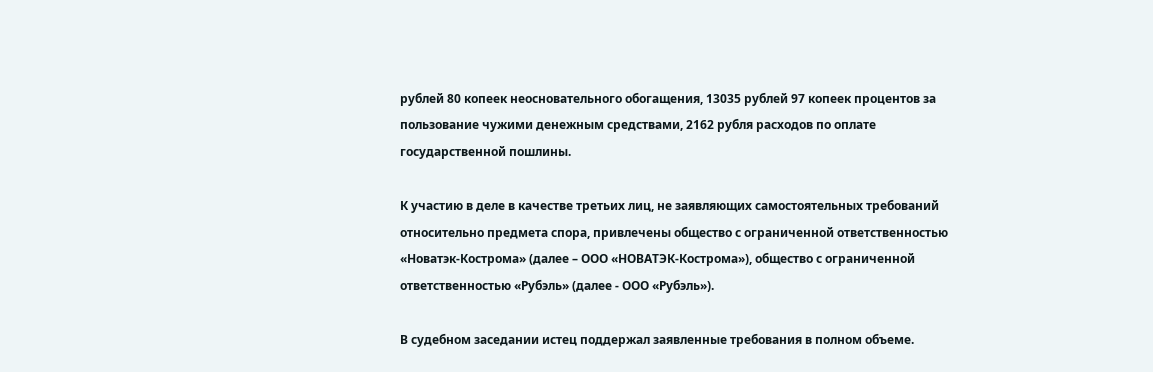рублей 80 копеек неосновательного обогащения, 13035 рублей 97 копеек процентов за пользование чужими денежным средствами, 2162 рубля расходов по оплате государственной пошлины.

К участию в деле в качестве третьих лиц, не заявляющих самостоятельных требований относительно предмета спора, привлечены общество с ограниченной ответственностью «Новатэк-Кострома» (далее – ООО «НОВАТЭК-Кострома»), общество с ограниченной ответственностью «Рубэль» (далее - ООО «Рубэль»).

В судебном заседании истец поддержал заявленные требования в полном объеме.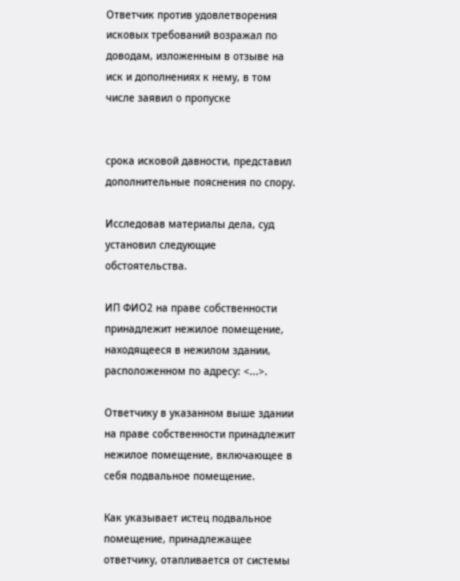Ответчик против удовлетворения исковых требований возражал по доводам, изложенным в отзыве на иск и дополнениях к нему, в том числе заявил о пропуске


срока исковой давности, представил дополнительные пояснения по спору.

Исследовав материалы дела, суд установил следующие обстоятельства.

ИП ФИО2 на праве собственности принадлежит нежилое помещение, находящееся в нежилом здании, расположенном по адресу: <...>.

Ответчику в указанном выше здании на праве собственности принадлежит нежилое помещение, включающее в себя подвальное помещение.

Как указывает истец подвальное помещение, принадлежащее ответчику, отапливается от системы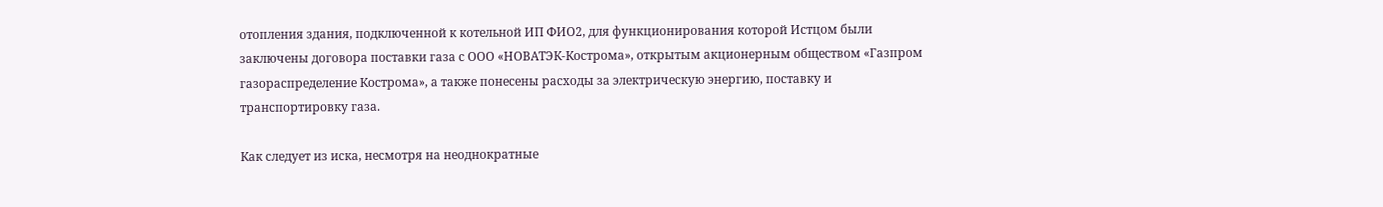отопления здания, подключенной к котельной ИП ФИО2, для функционирования которой Истцом были заключены договора поставки газа с ООО «НОВАТЭК-Кострома», открытым акционерным обществом «Газпром газораспределение Кострома», а также понесены расходы за электрическую энергию, поставку и транспортировку газа.

Как следует из иска, несмотря на неоднократные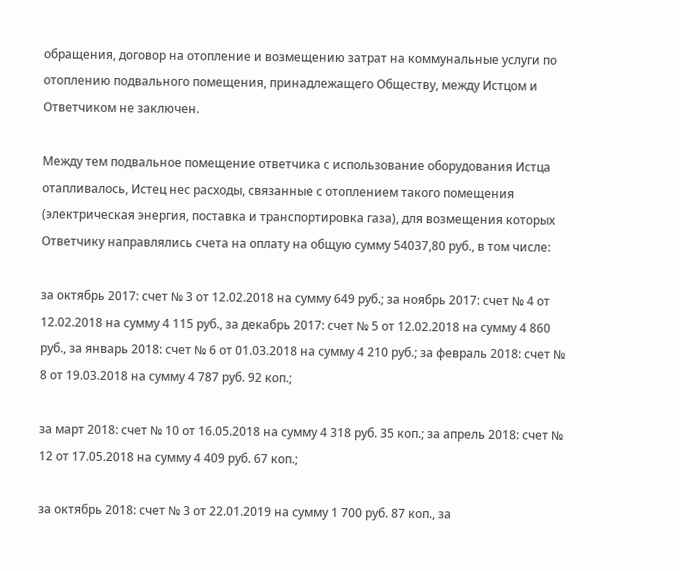обращения, договор на отопление и возмещению затрат на коммунальные услуги по отоплению подвального помещения, принадлежащего Обществу, между Истцом и Ответчиком не заключен.

Между тем подвальное помещение ответчика с использование оборудования Истца отапливалось, Истец нес расходы, связанные с отоплением такого помещения (электрическая энергия, поставка и транспортировка газа), для возмещения которых Ответчику направлялись счета на оплату на общую сумму 54037,80 руб., в том числе:

за октябрь 2017: счет № 3 от 12.02.2018 на сумму 649 руб.; за ноябрь 2017: счет № 4 от 12.02.2018 на сумму 4 115 руб., за декабрь 2017: счет № 5 от 12.02.2018 на сумму 4 860 руб., за январь 2018: счет № 6 от 01.03.2018 на сумму 4 210 руб.; за февраль 2018: счет № 8 от 19.03.2018 на сумму 4 787 руб. 92 коп.;

за март 2018: счет № 10 от 16.05.2018 на сумму 4 318 руб. 35 коп.; за апрель 2018: счет № 12 от 17.05.2018 на сумму 4 409 руб. 67 коп.;

за октябрь 2018: счет № 3 от 22.01.2019 на сумму 1 700 руб. 87 коп., за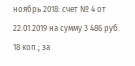ноябрь 2018: счет № 4 от 22.01.2019 на сумму 3 486 руб. 18 коп.; за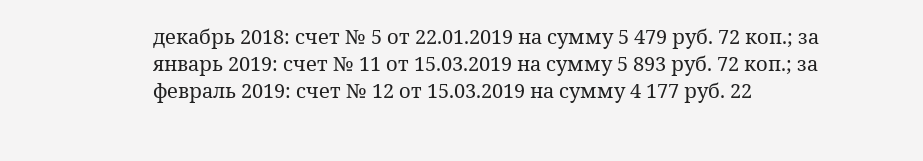декабрь 2018: счет № 5 от 22.01.2019 на сумму 5 479 руб. 72 коп.; за январь 2019: счет № 11 от 15.03.2019 на сумму 5 893 руб. 72 коп.; за февраль 2019: счет № 12 от 15.03.2019 на сумму 4 177 руб. 22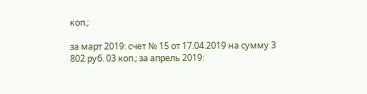коп.;

за март 2019: счет № 15 от 17.04.2019 на сумму 3 802 руб. 03 коп.; за апрель 2019: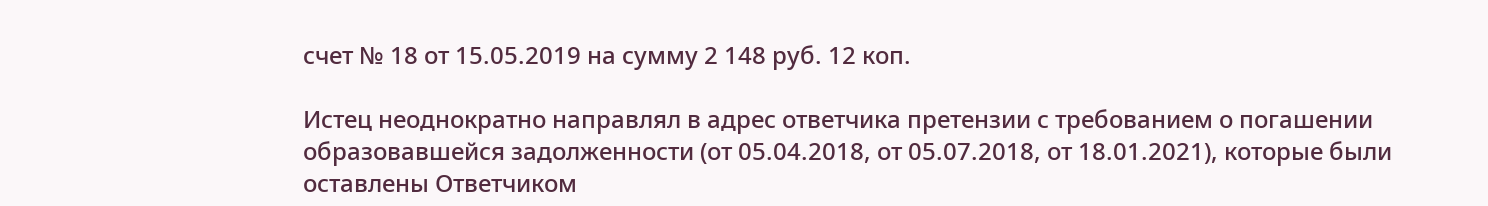счет № 18 от 15.05.2019 на сумму 2 148 руб. 12 коп.

Истец неоднократно направлял в адрес ответчика претензии с требованием о погашении образовавшейся задолженности (от 05.04.2018, от 05.07.2018, от 18.01.2021), которые были оставлены Ответчиком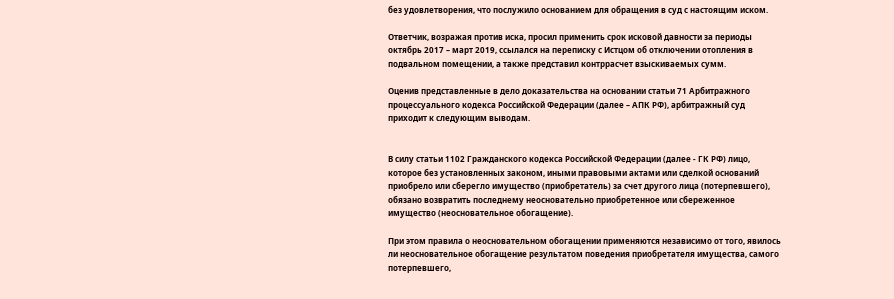без удовлетворения, что послужило основанием для обращения в суд с настоящим иском.

Ответчик, возражая против иска, просил применить срок исковой давности за периоды октябрь 2017 – март 2019, ссылался на переписку с Истцом об отключении отопления в подвальном помещении, а также представил контррасчет взыскиваемых сумм.

Оценив представленные в дело доказательства на основании статьи 71 Арбитражного процессуального кодекса Российской Федерации (далее – АПК РФ), арбитражный суд приходит к следующим выводам.


В силу статьи 1102 Гражданского кодекса Российской Федерации (далее - ГК РФ) лицо, которое без установленных законом, иными правовыми актами или сделкой оснований приобрело или сберегло имущество (приобретатель) за счет другого лица (потерпевшего), обязано возвратить последнему неосновательно приобретенное или сбереженное имущество (неосновательное обогащение).

При этом правила о неосновательном обогащении применяются независимо от того, явилось ли неосновательное обогащение результатом поведения приобретателя имущества, самого потерпевшего,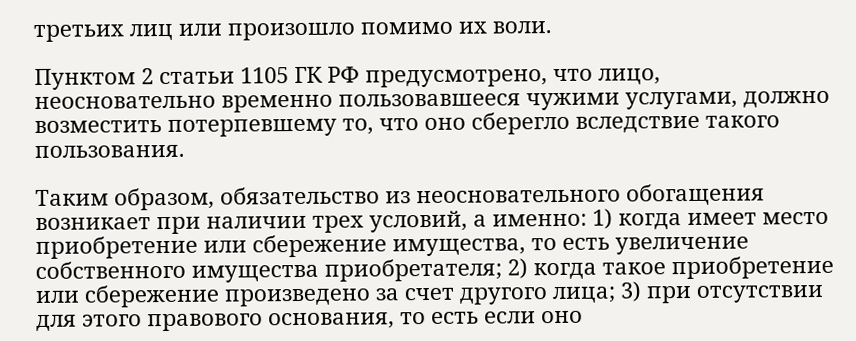третьих лиц или произошло помимо их воли.

Пунктом 2 статьи 1105 ГК РФ предусмотрено, что лицо, неосновательно временно пользовавшееся чужими услугами, должно возместить потерпевшему то, что оно сберегло вследствие такого пользования.

Таким образом, обязательство из неосновательного обогащения возникает при наличии трех условий, а именно: 1) когда имеет место приобретение или сбережение имущества, то есть увеличение собственного имущества приобретателя; 2) когда такое приобретение или сбережение произведено за счет другого лица; 3) при отсутствии для этого правового основания, то есть если оно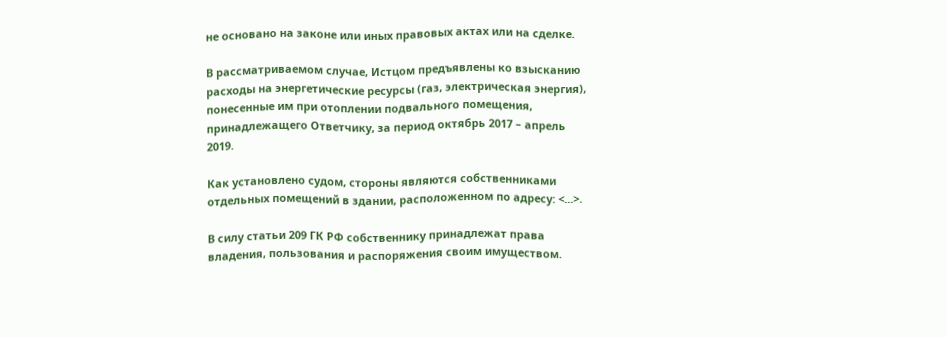не основано на законе или иных правовых актах или на сделке.

В рассматриваемом случае, Истцом предъявлены ко взысканию расходы на энергетические ресурсы (газ, электрическая энергия), понесенные им при отоплении подвального помещения, принадлежащего Ответчику, за период октябрь 2017 – апрель 2019.

Как установлено судом, стороны являются собственниками отдельных помещений в здании, расположенном по адресу: <...>.

В силу статьи 209 ГК РФ собственнику принадлежат права владения, пользования и распоряжения своим имуществом.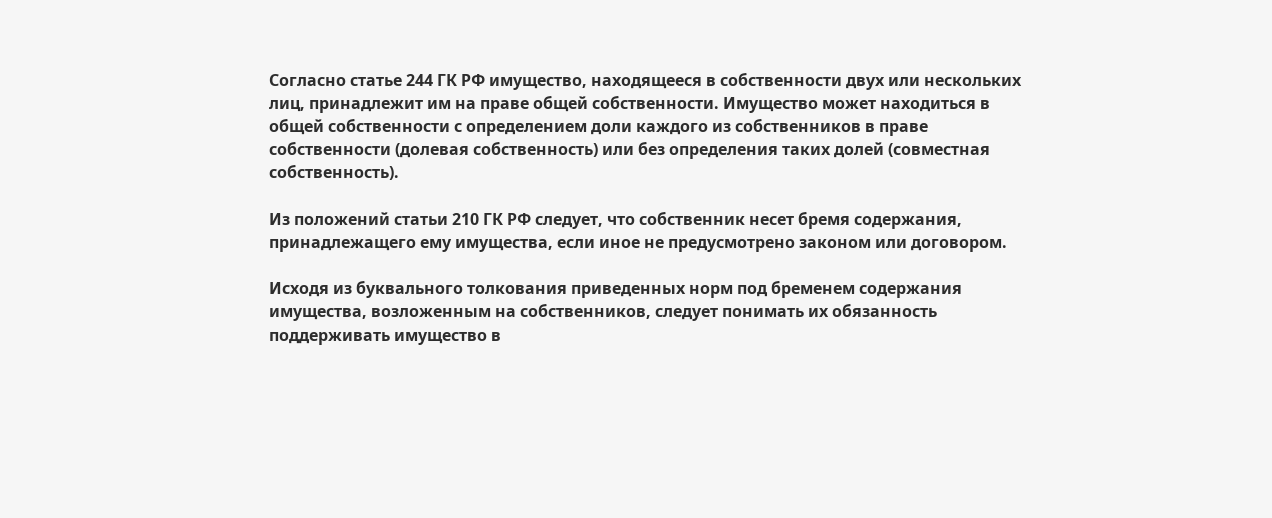Согласно статье 244 ГК РФ имущество, находящееся в собственности двух или нескольких лиц, принадлежит им на праве общей собственности. Имущество может находиться в общей собственности с определением доли каждого из собственников в праве собственности (долевая собственность) или без определения таких долей (совместная собственность).

Из положений статьи 210 ГК РФ следует, что собственник несет бремя содержания, принадлежащего ему имущества, если иное не предусмотрено законом или договором.

Исходя из буквального толкования приведенных норм под бременем содержания имущества, возложенным на собственников, следует понимать их обязанность поддерживать имущество в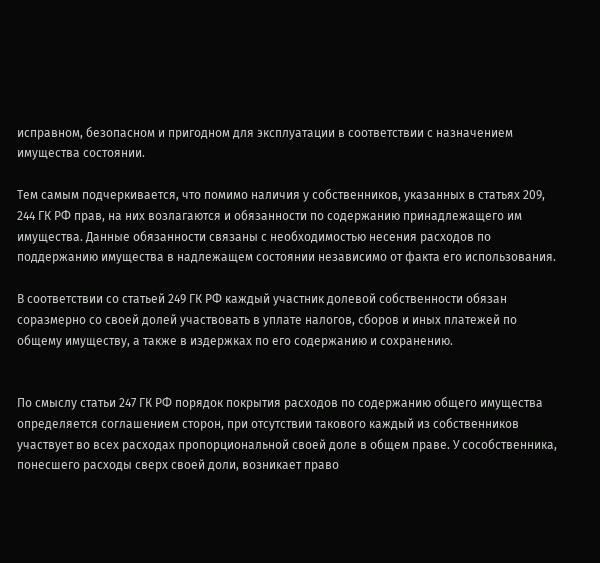исправном, безопасном и пригодном для эксплуатации в соответствии с назначением имущества состоянии.

Тем самым подчеркивается, что помимо наличия у собственников, указанных в статьях 209, 244 ГК РФ прав, на них возлагаются и обязанности по содержанию принадлежащего им имущества. Данные обязанности связаны с необходимостью несения расходов по поддержанию имущества в надлежащем состоянии независимо от факта его использования.

В соответствии со статьей 249 ГК РФ каждый участник долевой собственности обязан соразмерно со своей долей участвовать в уплате налогов, сборов и иных платежей по общему имуществу, а также в издержках по его содержанию и сохранению.


По смыслу статьи 247 ГК РФ порядок покрытия расходов по содержанию общего имущества определяется соглашением сторон, при отсутствии такового каждый из собственников участвует во всех расходах пропорциональной своей доле в общем праве. У сособственника, понесшего расходы сверх своей доли, возникает право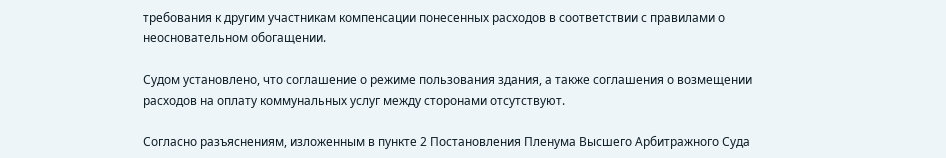требования к другим участникам компенсации понесенных расходов в соответствии с правилами о неосновательном обогащении.

Судом установлено, что соглашение о режиме пользования здания, а также соглашения о возмещении расходов на оплату коммунальных услуг между сторонами отсутствуют.

Согласно разъяснениям, изложенным в пункте 2 Постановления Пленума Высшего Арбитражного Суда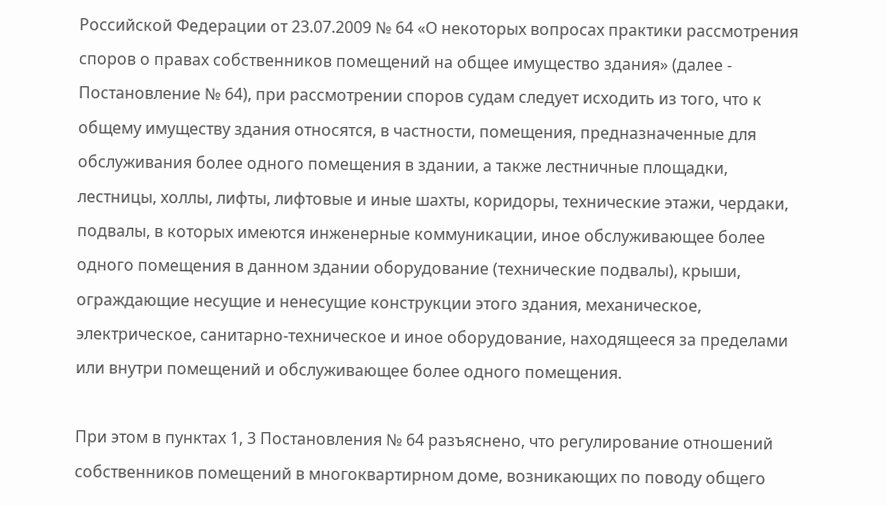Российской Федерации от 23.07.2009 № 64 «О некоторых вопросах практики рассмотрения споров о правах собственников помещений на общее имущество здания» (далее - Постановление № 64), при рассмотрении споров судам следует исходить из того, что к общему имуществу здания относятся, в частности, помещения, предназначенные для обслуживания более одного помещения в здании, а также лестничные площадки, лестницы, холлы, лифты, лифтовые и иные шахты, коридоры, технические этажи, чердаки, подвалы, в которых имеются инженерные коммуникации, иное обслуживающее более одного помещения в данном здании оборудование (технические подвалы), крыши, ограждающие несущие и ненесущие конструкции этого здания, механическое, электрическое, санитарно-техническое и иное оборудование, находящееся за пределами или внутри помещений и обслуживающее более одного помещения.

При этом в пунктах 1, 3 Постановления № 64 разъяснено, что регулирование отношений собственников помещений в многоквартирном доме, возникающих по поводу общего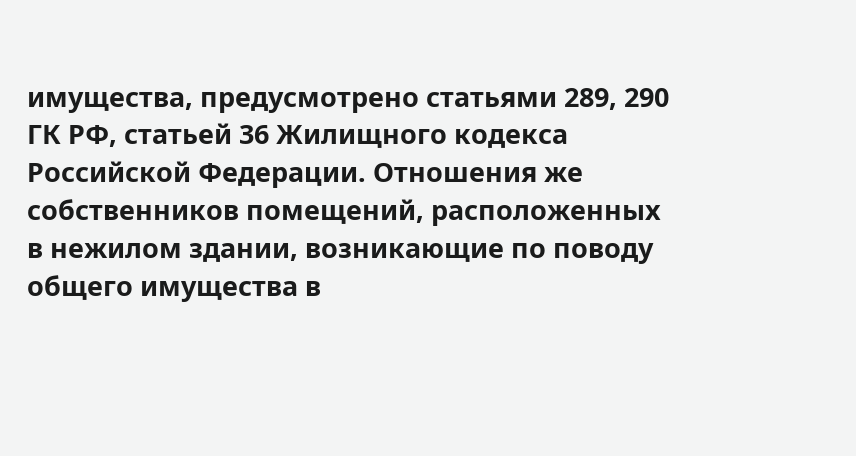имущества, предусмотрено статьями 289, 290 ГК РФ, статьей 36 Жилищного кодекса Российской Федерации. Отношения же собственников помещений, расположенных в нежилом здании, возникающие по поводу общего имущества в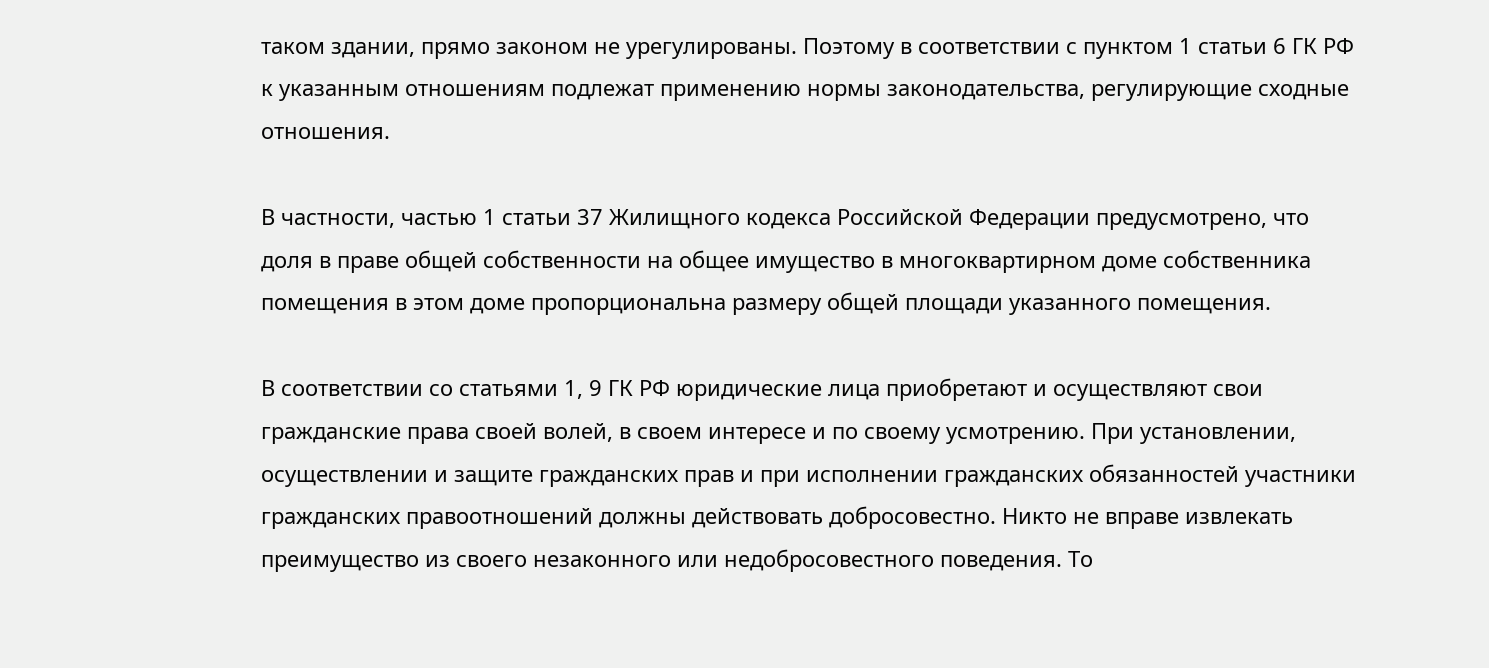таком здании, прямо законом не урегулированы. Поэтому в соответствии с пунктом 1 статьи 6 ГК РФ к указанным отношениям подлежат применению нормы законодательства, регулирующие сходные отношения.

В частности, частью 1 статьи 37 Жилищного кодекса Российской Федерации предусмотрено, что доля в праве общей собственности на общее имущество в многоквартирном доме собственника помещения в этом доме пропорциональна размеру общей площади указанного помещения.

В соответствии со статьями 1, 9 ГК РФ юридические лица приобретают и осуществляют свои гражданские права своей волей, в своем интересе и по своему усмотрению. При установлении, осуществлении и защите гражданских прав и при исполнении гражданских обязанностей участники гражданских правоотношений должны действовать добросовестно. Никто не вправе извлекать преимущество из своего незаконного или недобросовестного поведения. То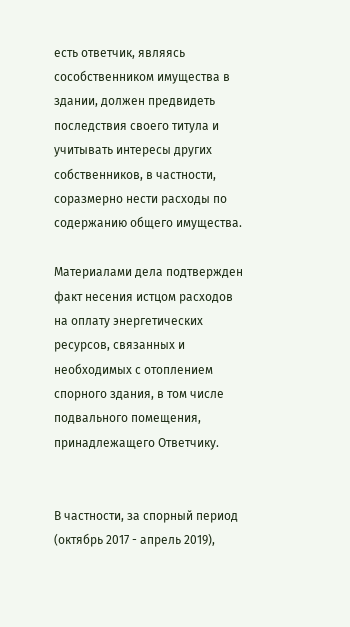есть ответчик, являясь сособственником имущества в здании, должен предвидеть последствия своего титула и учитывать интересы других собственников, в частности, соразмерно нести расходы по содержанию общего имущества.

Материалами дела подтвержден факт несения истцом расходов на оплату энергетических ресурсов, связанных и необходимых с отоплением спорного здания, в том числе подвального помещения, принадлежащего Ответчику.


В частности, за спорный период (октябрь 2017 - апрель 2019),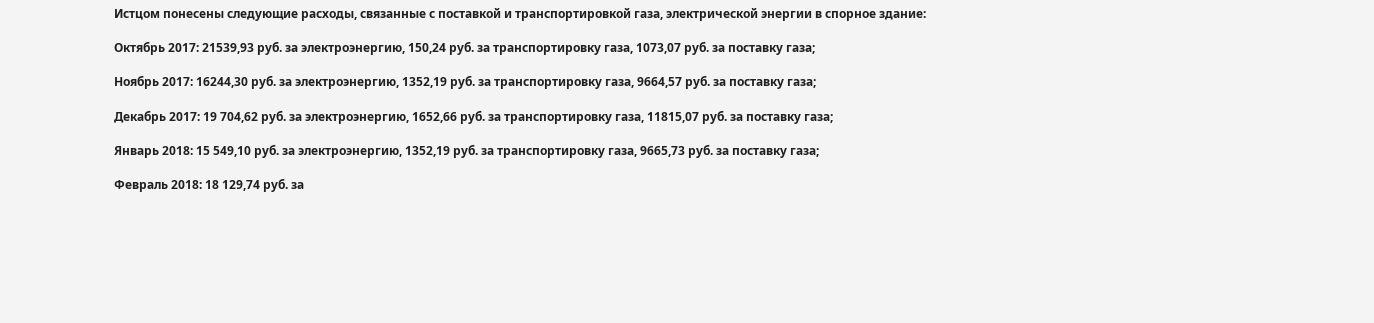Истцом понесены следующие расходы, связанные с поставкой и транспортировкой газа, электрической энергии в спорное здание:

Октябрь 2017: 21539,93 руб. за электроэнергию, 150,24 руб. за транспортировку газа, 1073,07 руб. за поставку газа;

Ноябрь 2017: 16244,30 руб. за электроэнергию, 1352,19 руб. за транспортировку газа, 9664,57 руб. за поставку газа;

Декабрь 2017: 19 704,62 руб. за электроэнергию, 1652,66 руб. за транспортировку газа, 11815,07 руб. за поставку газа;

Январь 2018: 15 549,10 руб. за электроэнергию, 1352,19 руб. за транспортировку газа, 9665,73 руб. за поставку газа;

Февраль 2018: 18 129,74 руб. за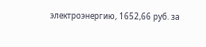электроэнергию, 1652,66 руб. за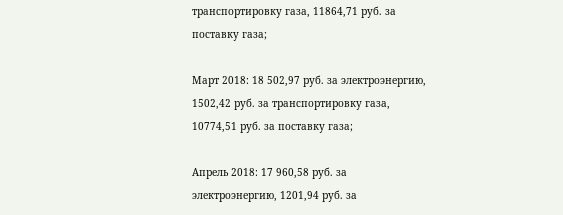транспортировку газа, 11864,71 руб. за поставку газа;

Март 2018: 18 502,97 руб. за электроэнергию, 1502,42 руб. за транспортировку газа, 10774,51 руб. за поставку газа;

Апрель 2018: 17 960,58 руб. за электроэнергию, 1201,94 руб. за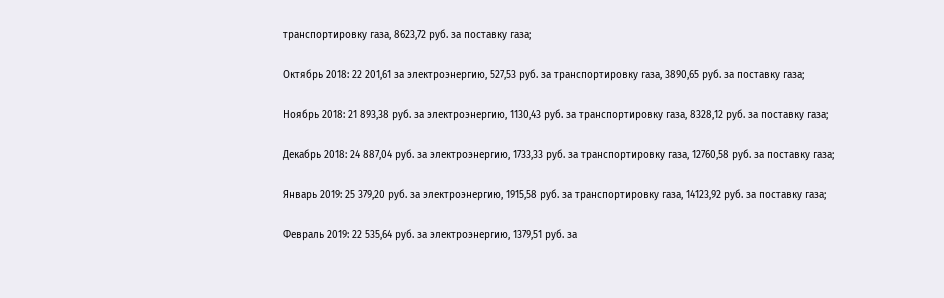транспортировку газа, 8623,72 руб. за поставку газа;

Октябрь 2018: 22 201,61 за электроэнергию, 527,53 руб. за транспортировку газа, 3890,65 руб. за поставку газа;

Ноябрь 2018: 21 893,38 руб. за электроэнергию, 1130,43 руб. за транспортировку газа, 8328,12 руб. за поставку газа;

Декабрь 2018: 24 887,04 руб. за электроэнергию, 1733,33 руб. за транспортировку газа, 12760,58 руб. за поставку газа;

Январь 2019: 25 379,20 руб. за электроэнергию, 1915,58 руб. за транспортировку газа, 14123,92 руб. за поставку газа;

Февраль 2019: 22 535,64 руб. за электроэнергию, 1379,51 руб. за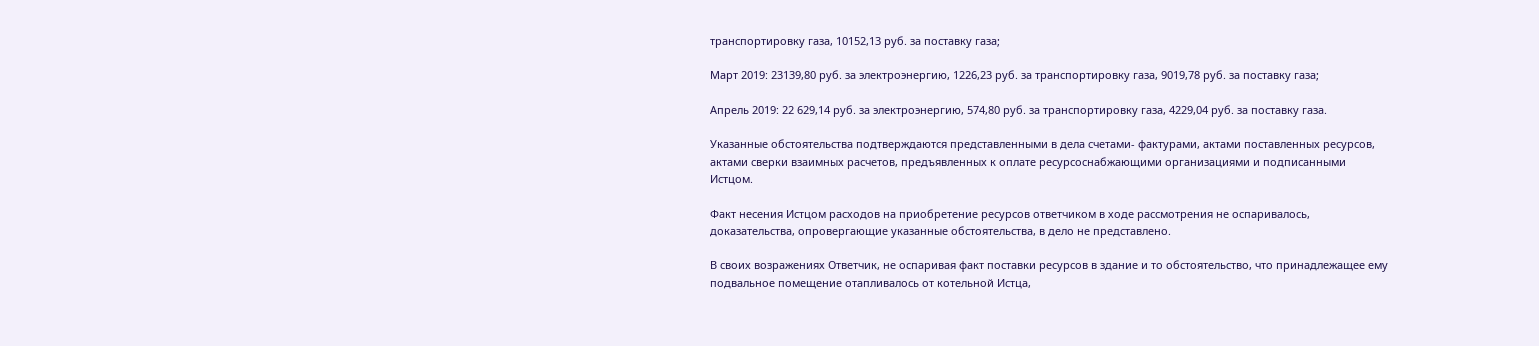транспортировку газа, 10152,13 руб. за поставку газа;

Март 2019: 23139,80 руб. за электроэнергию, 1226,23 руб. за транспортировку газа, 9019,78 руб. за поставку газа;

Апрель 2019: 22 629,14 руб. за электроэнергию, 574,80 руб. за транспортировку газа, 4229,04 руб. за поставку газа.

Указанные обстоятельства подтверждаются представленными в дела счетами- фактурами, актами поставленных ресурсов, актами сверки взаимных расчетов, предъявленных к оплате ресурсоснабжающими организациями и подписанными Истцом.

Факт несения Истцом расходов на приобретение ресурсов ответчиком в ходе рассмотрения не оспаривалось, доказательства, опровергающие указанные обстоятельства, в дело не представлено.

В своих возражениях Ответчик, не оспаривая факт поставки ресурсов в здание и то обстоятельство, что принадлежащее ему подвальное помещение отапливалось от котельной Истца,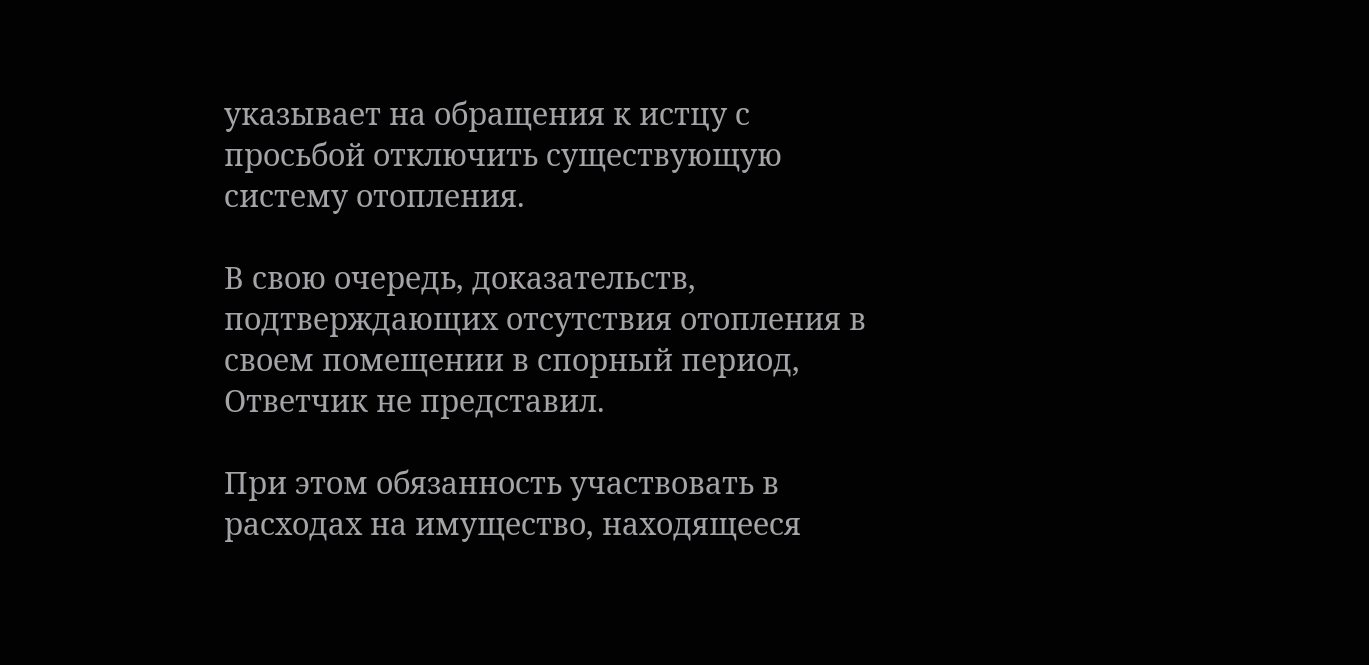указывает на обращения к истцу с просьбой отключить существующую систему отопления.

В свою очередь, доказательств, подтверждающих отсутствия отопления в своем помещении в спорный период, Ответчик не представил.

При этом обязанность участвовать в расходах на имущество, находящееся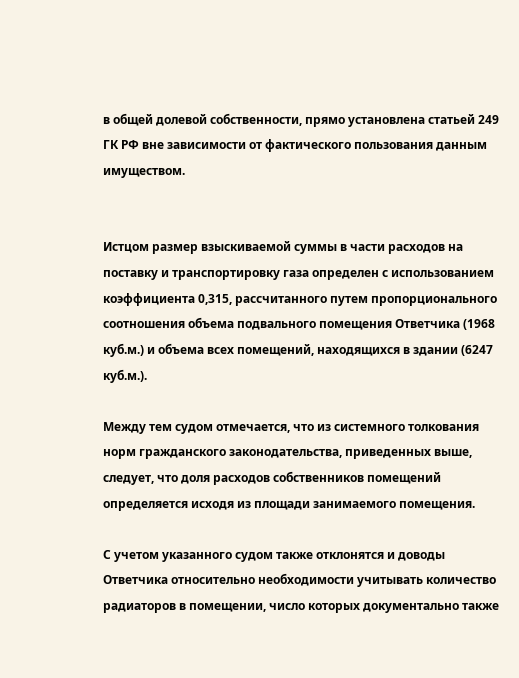в общей долевой собственности, прямо установлена статьей 249 ГК РФ вне зависимости от фактического пользования данным имуществом.


Истцом размер взыскиваемой суммы в части расходов на поставку и транспортировку газа определен с использованием коэффициента 0,315, рассчитанного путем пропорционального соотношения объема подвального помещения Ответчика (1968 куб.м.) и объема всех помещений, находящихся в здании (6247 куб.м.).

Между тем судом отмечается, что из системного толкования норм гражданского законодательства, приведенных выше, следует, что доля расходов собственников помещений определяется исходя из площади занимаемого помещения.

С учетом указанного судом также отклонятся и доводы Ответчика относительно необходимости учитывать количество радиаторов в помещении, число которых документально также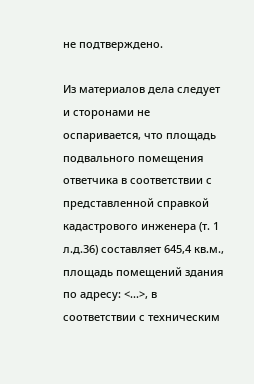не подтверждено.

Из материалов дела следует и сторонами не оспаривается, что площадь подвального помещения ответчика в соответствии с представленной справкой кадастрового инженера (т. 1 л.д.36) составляет 645,4 кв.м., площадь помещений здания по адресу: <...>, в соответствии с техническим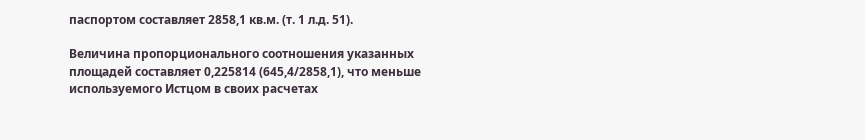паспортом составляет 2858,1 кв.м. (т. 1 л.д. 51).

Величина пропорционального соотношения указанных площадей составляет 0,225814 (645,4/2858,1), что меньше используемого Истцом в своих расчетах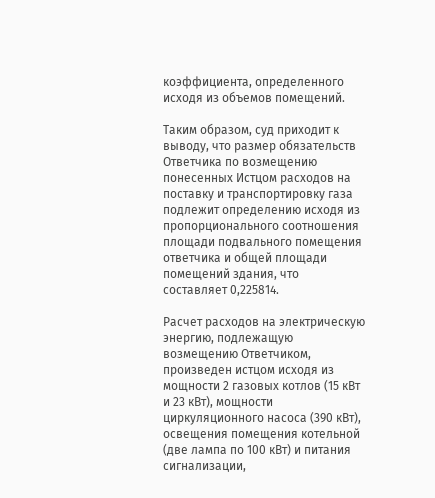коэффициента, определенного исходя из объемов помещений.

Таким образом, суд приходит к выводу, что размер обязательств Ответчика по возмещению понесенных Истцом расходов на поставку и транспортировку газа подлежит определению исходя из пропорционального соотношения площади подвального помещения ответчика и общей площади помещений здания, что составляет 0,225814.

Расчет расходов на электрическую энергию, подлежащую возмещению Ответчиком, произведен истцом исходя из мощности 2 газовых котлов (15 кВт и 23 кВт), мощности циркуляционного насоса (390 кВт), освещения помещения котельной (две лампа по 100 кВт) и питания сигнализации,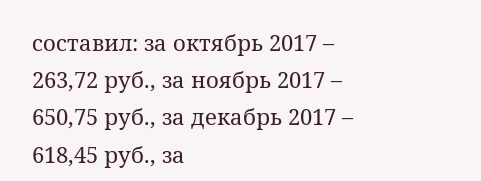составил: за октябрь 2017 – 263,72 руб., за ноябрь 2017 – 650,75 руб., за декабрь 2017 – 618,45 руб., за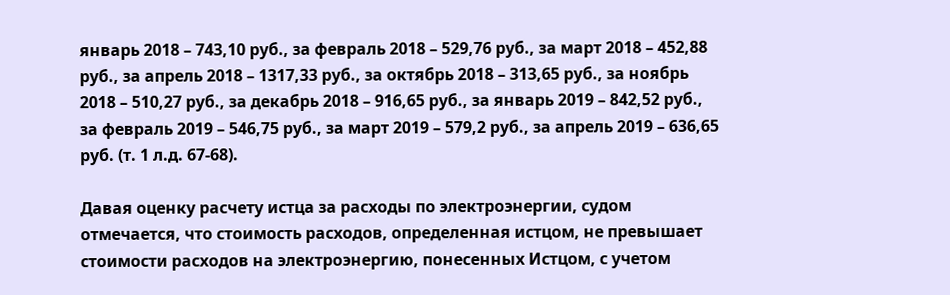январь 2018 – 743,10 руб., за февраль 2018 – 529,76 руб., за март 2018 – 452,88 руб., за апрель 2018 – 1317,33 руб., за октябрь 2018 – 313,65 руб., за ноябрь 2018 – 510,27 руб., за декабрь 2018 – 916,65 руб., за январь 2019 – 842,52 руб., за февраль 2019 – 546,75 руб., за март 2019 – 579,2 руб., за апрель 2019 – 636,65 руб. (т. 1 л.д. 67-68).

Давая оценку расчету истца за расходы по электроэнергии, судом отмечается, что стоимость расходов, определенная истцом, не превышает стоимости расходов на электроэнергию, понесенных Истцом, с учетом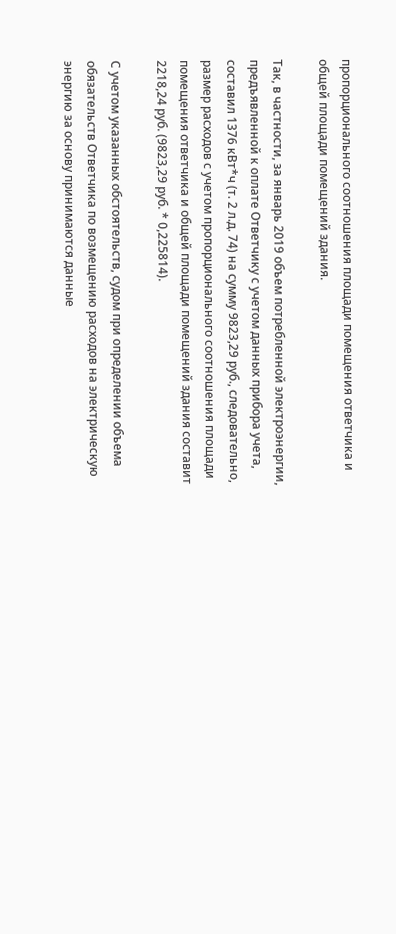пропорционального соотношения площади помещения ответчика и общей площади помещений здания.

Так, в частности, за январь 2019 объем потребленной электроэнергии, предъявленной к оплате Ответчику с учетом данных прибора учета, составил 1376 кВт*ч (т. 2 л.д. 74) на сумму 9823,29 руб., следовательно, размер расходов с учетом пропорционального соотношения площади помещения ответчика и общей площади помещений здания составит 2218,24 руб. (9823,29 руб. * 0,225814).

С учетом указанных обстоятельств, судом при определении объема обязательств Ответчика по возмещению расходов на электрическую энергию за основу принимаются данные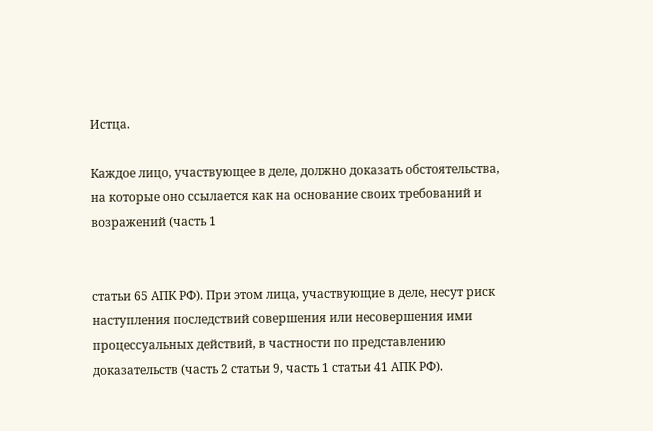Истца.

Каждое лицо, участвующее в деле, должно доказать обстоятельства, на которые оно ссылается как на основание своих требований и возражений (часть 1


статьи 65 АПК РФ). При этом лица, участвующие в деле, несут риск наступления последствий совершения или несовершения ими процессуальных действий, в частности по представлению доказательств (часть 2 статьи 9, часть 1 статьи 41 АПК РФ).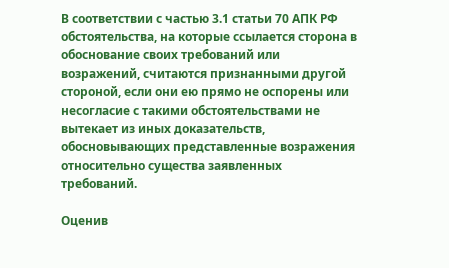В соответствии с частью 3.1 статьи 70 АПК РФ обстоятельства, на которые ссылается сторона в обоснование своих требований или возражений, считаются признанными другой стороной, если они ею прямо не оспорены или несогласие с такими обстоятельствами не вытекает из иных доказательств, обосновывающих представленные возражения относительно существа заявленных требований.

Оценив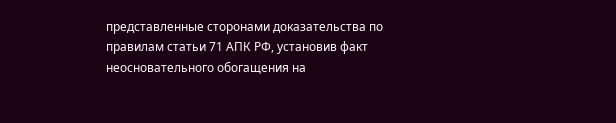представленные сторонами доказательства по правилам статьи 71 АПК РФ, установив факт неосновательного обогащения на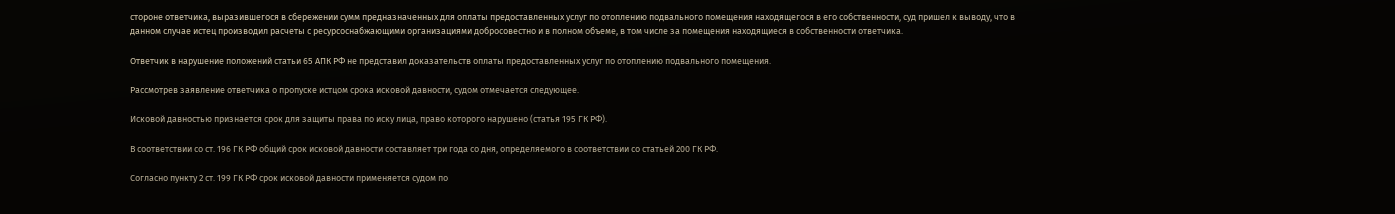стороне ответчика, выразившегося в сбережении сумм предназначенных для оплаты предоставленных услуг по отоплению подвального помещения находящегося в его собственности, суд пришел к выводу, что в данном случае истец производил расчеты с ресурсоснабжающими организациями добросовестно и в полном объеме, в том числе за помещения находящиеся в собственности ответчика.

Ответчик в нарушение положений статьи 65 АПК РФ не представил доказательств оплаты предоставленных услуг по отоплению подвального помещения.

Рассмотрев заявление ответчика о пропуске истцом срока исковой давности, судом отмечается следующее.

Исковой давностью признается срок для защиты права по иску лица, право которого нарушено (статья 195 ГК РФ).

В соответствии со ст. 196 ГК РФ общий срок исковой давности составляет три года со дня, определяемого в соответствии со статьей 200 ГК РФ.

Согласно пункту 2 ст. 199 ГК РФ срок исковой давности применяется судом по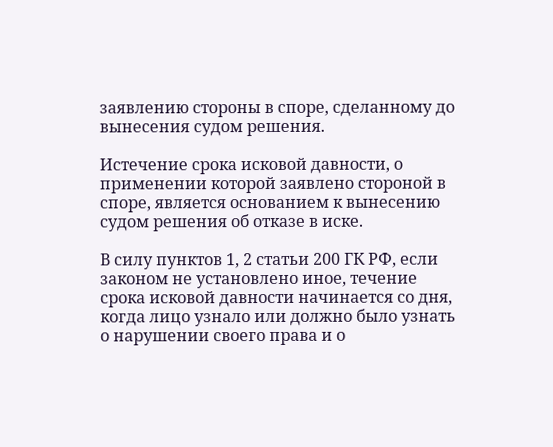заявлению стороны в споре, сделанному до вынесения судом решения.

Истечение срока исковой давности, о применении которой заявлено стороной в споре, является основанием к вынесению судом решения об отказе в иске.

В силу пунктов 1, 2 статьи 200 ГК РФ, если законом не установлено иное, течение срока исковой давности начинается со дня, когда лицо узнало или должно было узнать о нарушении своего права и о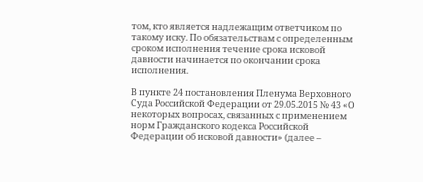том, кто является надлежащим ответчиком по такому иску. По обязательствам с определенным сроком исполнения течение срока исковой давности начинается по окончании срока исполнения.

В пункте 24 постановления Пленума Верховного Суда Российской Федерации от 29.05.2015 № 43 «О некоторых вопросах, связанных с применением норм Гражданского кодекса Российской Федерации об исковой давности» (далее –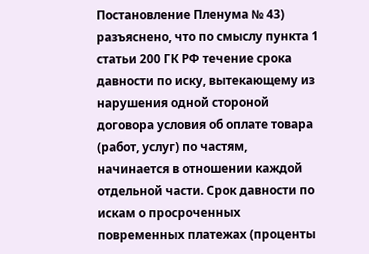Постановление Пленума № 43) разъяснено, что по смыслу пункта 1 статьи 200 ГК РФ течение срока давности по иску, вытекающему из нарушения одной стороной договора условия об оплате товара (работ, услуг) по частям, начинается в отношении каждой отдельной части. Срок давности по искам о просроченных повременных платежах (проценты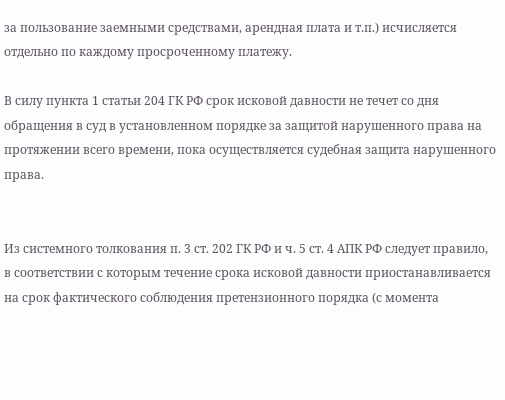за пользование заемными средствами, арендная плата и т.п.) исчисляется отдельно по каждому просроченному платежу.

В силу пункта 1 статьи 204 ГК РФ срок исковой давности не течет со дня обращения в суд в установленном порядке за защитой нарушенного права на протяжении всего времени, пока осуществляется судебная защита нарушенного права.


Из системного толкования п. 3 ст. 202 ГК РФ и ч. 5 ст. 4 АПК РФ следует правило, в соответствии с которым течение срока исковой давности приостанавливается на срок фактического соблюдения претензионного порядка (с момента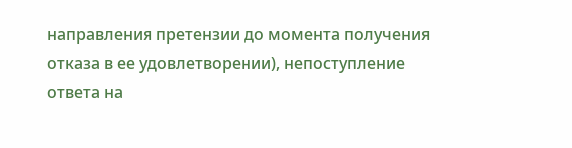направления претензии до момента получения отказа в ее удовлетворении), непоступление ответа на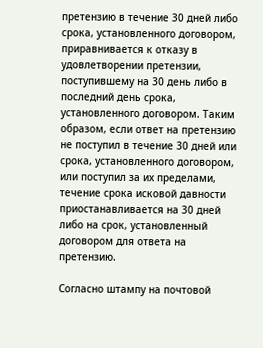претензию в течение 30 дней либо срока, установленного договором, приравнивается к отказу в удовлетворении претензии, поступившему на 30 день либо в последний день срока, установленного договором. Таким образом, если ответ на претензию не поступил в течение 30 дней или срока, установленного договором, или поступил за их пределами, течение срока исковой давности приостанавливается на 30 дней либо на срок, установленный договором для ответа на претензию.

Согласно штампу на почтовой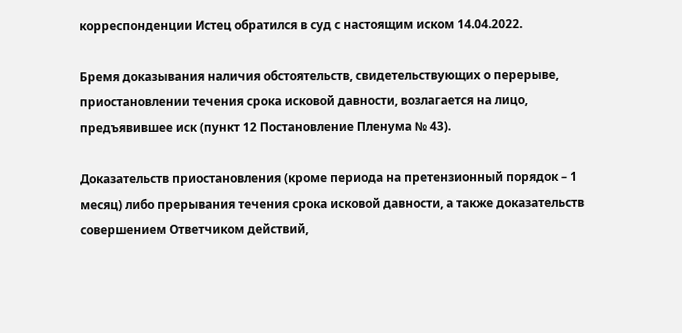корреспонденции Истец обратился в суд с настоящим иском 14.04.2022.

Бремя доказывания наличия обстоятельств, свидетельствующих о перерыве, приостановлении течения срока исковой давности, возлагается на лицо, предъявившее иск (пункт 12 Постановление Пленума № 43).

Доказательств приостановления (кроме периода на претензионный порядок – 1 месяц) либо прерывания течения срока исковой давности, а также доказательств совершением Ответчиком действий,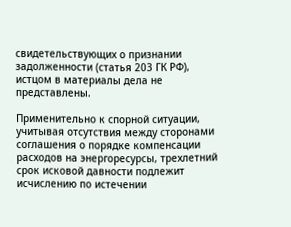свидетельствующих о признании задолженности (статья 203 ГК РФ), истцом в материалы дела не представлены.

Применительно к спорной ситуации, учитывая отсутствия между сторонами соглашения о порядке компенсации расходов на энергоресурсы, трехлетний срок исковой давности подлежит исчислению по истечении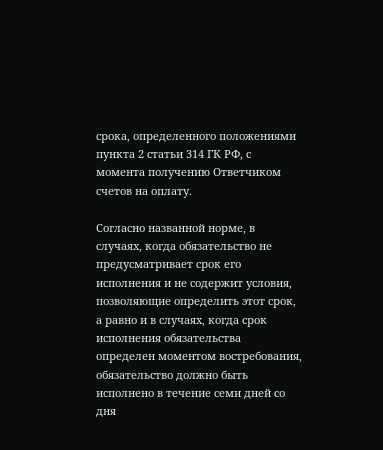срока, определенного положениями пункта 2 статьи 314 ГК РФ, с момента получению Ответчиком счетов на оплату.

Согласно названной норме, в случаях, когда обязательство не предусматривает срок его исполнения и не содержит условия, позволяющие определить этот срок, а равно и в случаях, когда срок исполнения обязательства определен моментом востребования, обязательство должно быть исполнено в течение семи дней со дня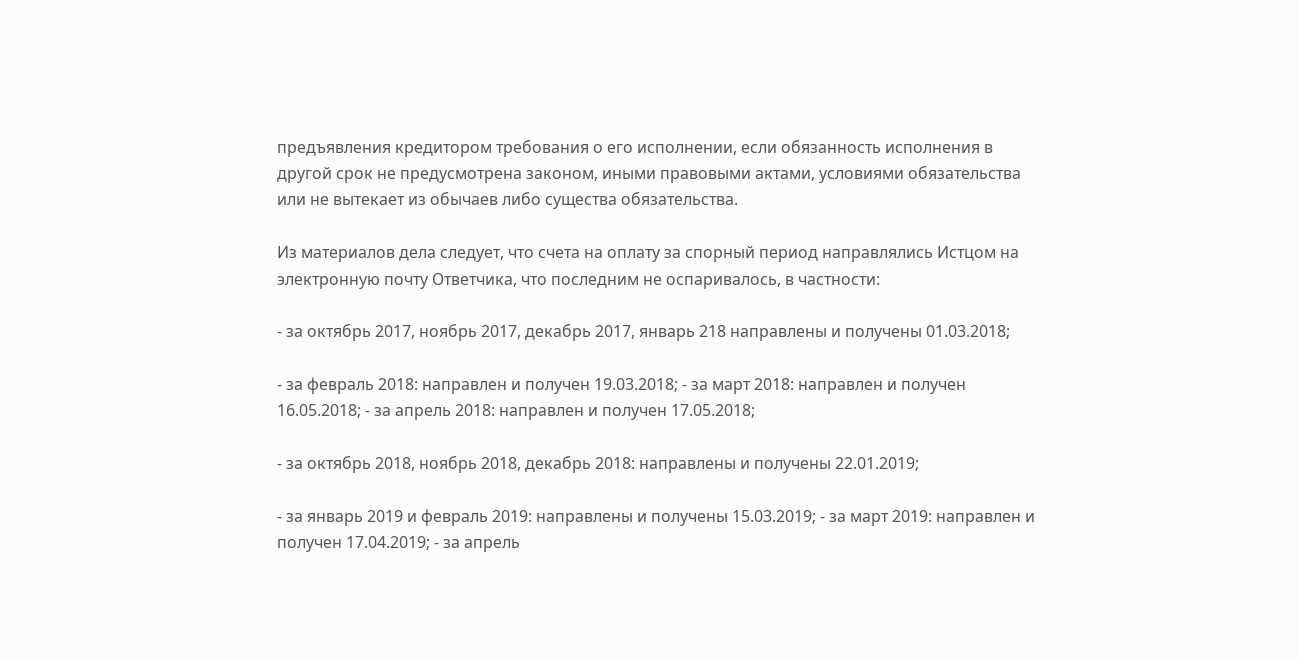предъявления кредитором требования о его исполнении, если обязанность исполнения в другой срок не предусмотрена законом, иными правовыми актами, условиями обязательства или не вытекает из обычаев либо существа обязательства.

Из материалов дела следует, что счета на оплату за спорный период направлялись Истцом на электронную почту Ответчика, что последним не оспаривалось, в частности:

- за октябрь 2017, ноябрь 2017, декабрь 2017, январь 218 направлены и получены 01.03.2018;

- за февраль 2018: направлен и получен 19.03.2018; - за март 2018: направлен и получен 16.05.2018; - за апрель 2018: направлен и получен 17.05.2018;

- за октябрь 2018, ноябрь 2018, декабрь 2018: направлены и получены 22.01.2019;

- за январь 2019 и февраль 2019: направлены и получены 15.03.2019; - за март 2019: направлен и получен 17.04.2019; - за апрель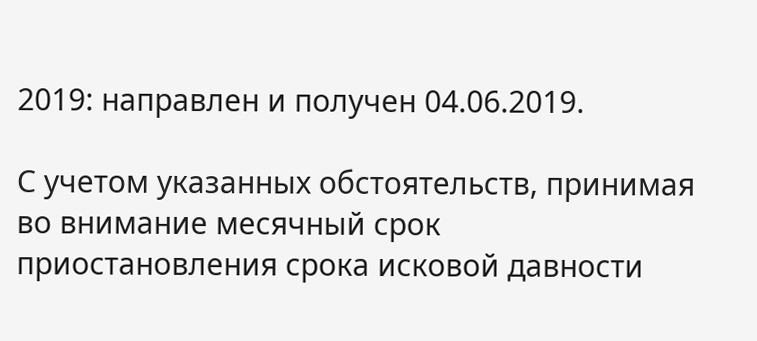2019: направлен и получен 04.06.2019.

С учетом указанных обстоятельств, принимая во внимание месячный срок приостановления срока исковой давности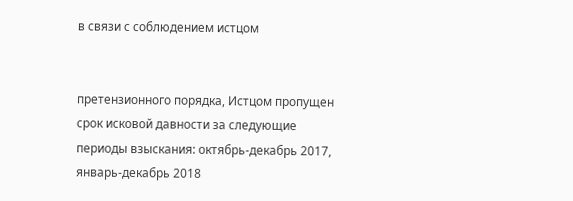в связи с соблюдением истцом


претензионного порядка, Истцом пропущен срок исковой давности за следующие периоды взыскания: октябрь-декабрь 2017, январь-декабрь 2018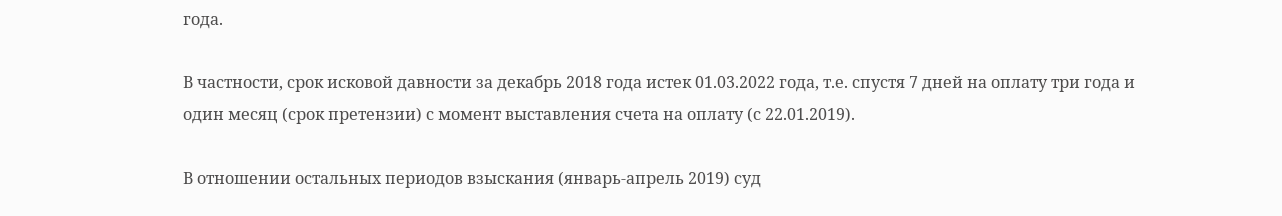года.

В частности, срок исковой давности за декабрь 2018 года истек 01.03.2022 года, т.е. спустя 7 дней на оплату три года и один месяц (срок претензии) с момент выставления счета на оплату (с 22.01.2019).

В отношении остальных периодов взыскания (январь-апрель 2019) суд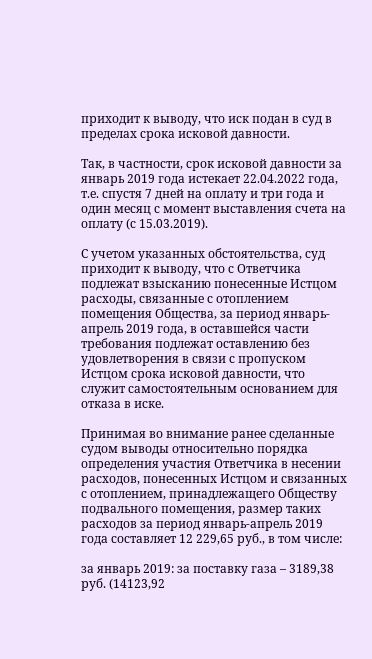приходит к выводу, что иск подан в суд в пределах срока исковой давности.

Так, в частности, срок исковой давности за январь 2019 года истекает 22.04.2022 года, т.е. спустя 7 дней на оплату и три года и один месяц с момент выставления счета на оплату (с 15.03.2019).

С учетом указанных обстоятельства, суд приходит к выводу, что с Ответчика подлежат взысканию понесенные Истцом расходы, связанные с отоплением помещения Общества, за период январь-апрель 2019 года, в оставшейся части требования подлежат оставлению без удовлетворения в связи с пропуском Истцом срока исковой давности, что служит самостоятельным основанием для отказа в иске.

Принимая во внимание ранее сделанные судом выводы относительно порядка определения участия Ответчика в несении расходов, понесенных Истцом и связанных с отоплением, принадлежащего Обществу подвального помещения, размер таких расходов за период январь-апрель 2019 года составляет 12 229,65 руб., в том числе:

за январь 2019: за поставку газа – 3189,38 руб. (14123,92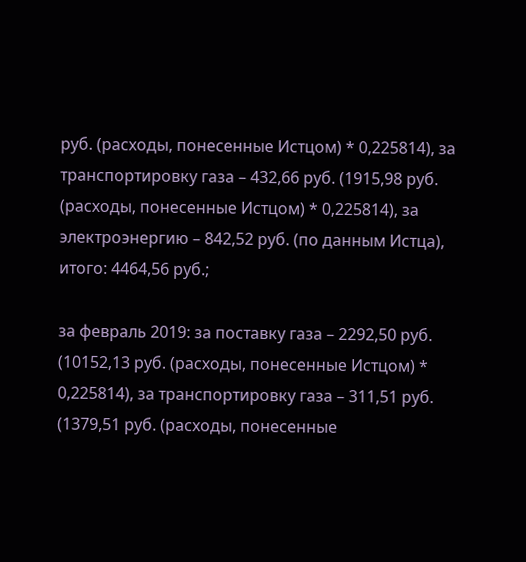руб. (расходы, понесенные Истцом) * 0,225814), за транспортировку газа – 432,66 руб. (1915,98 руб. (расходы, понесенные Истцом) * 0,225814), за электроэнергию – 842,52 руб. (по данным Истца), итого: 4464,56 руб.;

за февраль 2019: за поставку газа – 2292,50 руб. (10152,13 руб. (расходы, понесенные Истцом) * 0,225814), за транспортировку газа – 311,51 руб. (1379,51 руб. (расходы, понесенные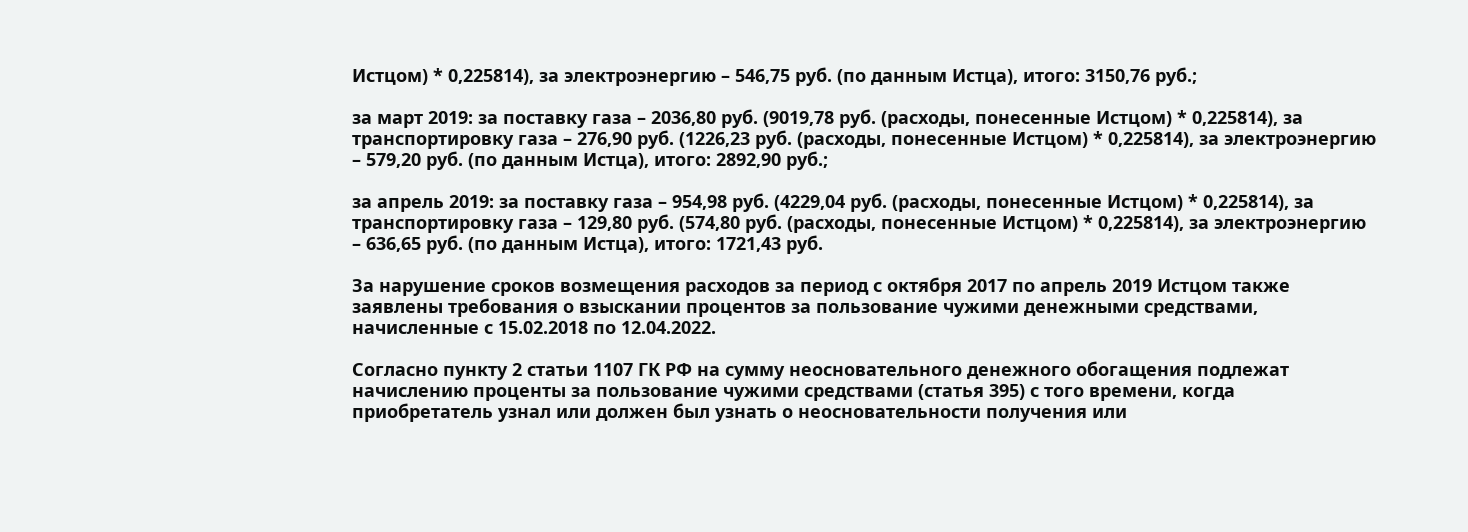Истцом) * 0,225814), за электроэнергию – 546,75 руб. (по данным Истца), итого: 3150,76 руб.;

за март 2019: за поставку газа – 2036,80 руб. (9019,78 руб. (расходы, понесенные Истцом) * 0,225814), за транспортировку газа – 276,90 руб. (1226,23 руб. (расходы, понесенные Истцом) * 0,225814), за электроэнергию – 579,20 руб. (по данным Истца), итого: 2892,90 руб.;

за апрель 2019: за поставку газа – 954,98 руб. (4229,04 руб. (расходы, понесенные Истцом) * 0,225814), за транспортировку газа – 129,80 руб. (574,80 руб. (расходы, понесенные Истцом) * 0,225814), за электроэнергию – 636,65 руб. (по данным Истца), итого: 1721,43 руб.

За нарушение сроков возмещения расходов за период с октября 2017 по апрель 2019 Истцом также заявлены требования о взыскании процентов за пользование чужими денежными средствами, начисленные с 15.02.2018 по 12.04.2022.

Согласно пункту 2 статьи 1107 ГК РФ на сумму неосновательного денежного обогащения подлежат начислению проценты за пользование чужими средствами (статья 395) с того времени, когда приобретатель узнал или должен был узнать о неосновательности получения или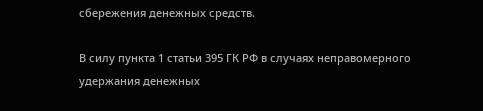сбережения денежных средств.

В силу пункта 1 статьи 395 ГК РФ в случаях неправомерного удержания денежных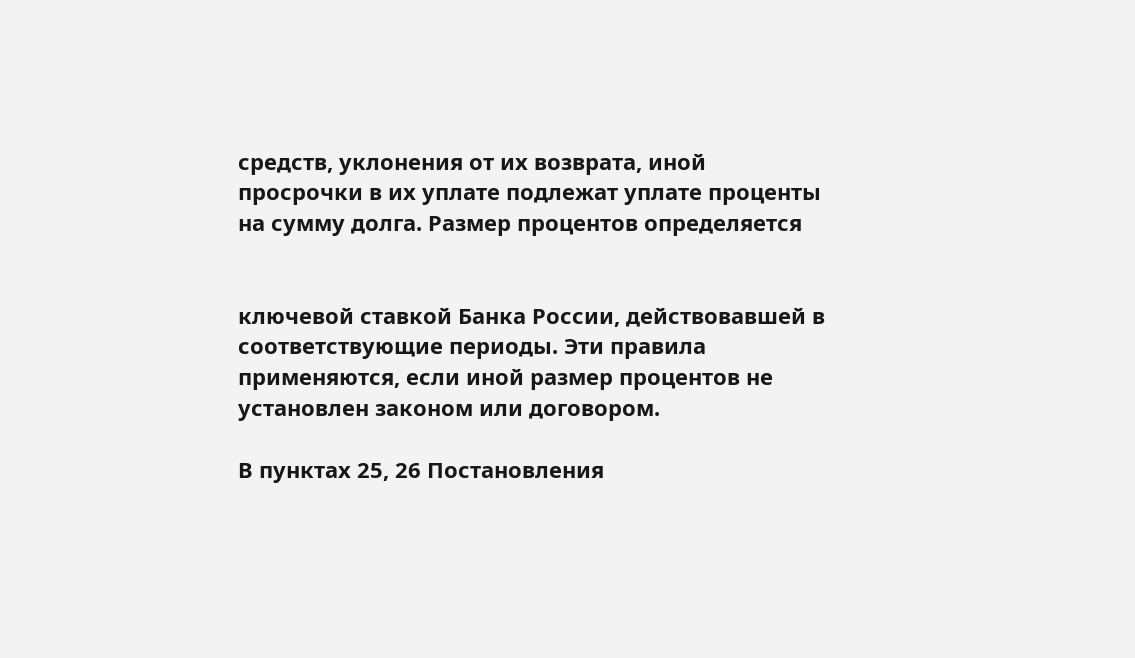средств, уклонения от их возврата, иной просрочки в их уплате подлежат уплате проценты на сумму долга. Размер процентов определяется


ключевой ставкой Банка России, действовавшей в соответствующие периоды. Эти правила применяются, если иной размер процентов не установлен законом или договором.

В пунктах 25, 26 Постановления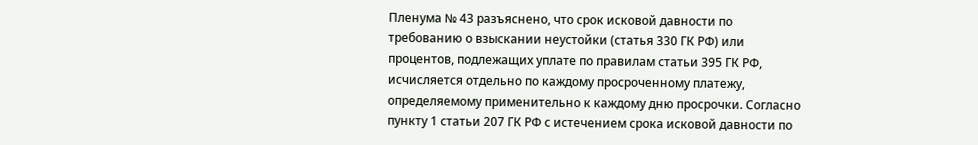Пленума № 43 разъяснено, что срок исковой давности по требованию о взыскании неустойки (статья 330 ГК РФ) или процентов, подлежащих уплате по правилам статьи 395 ГК РФ, исчисляется отдельно по каждому просроченному платежу, определяемому применительно к каждому дню просрочки. Согласно пункту 1 статьи 207 ГК РФ с истечением срока исковой давности по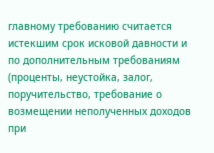главному требованию считается истекшим срок исковой давности и по дополнительным требованиям (проценты, неустойка, залог, поручительство, требование о возмещении неполученных доходов при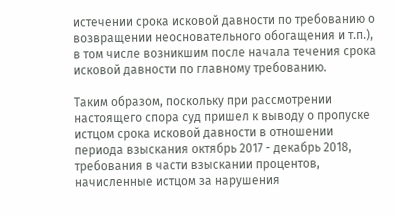истечении срока исковой давности по требованию о возвращении неосновательного обогащения и т.п.), в том числе возникшим после начала течения срока исковой давности по главному требованию.

Таким образом, поскольку при рассмотрении настоящего спора суд пришел к выводу о пропуске истцом срока исковой давности в отношении периода взыскания октябрь 2017 - декабрь 2018, требования в части взыскании процентов, начисленные истцом за нарушения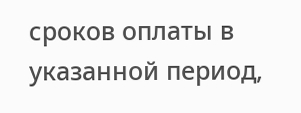сроков оплаты в указанной период,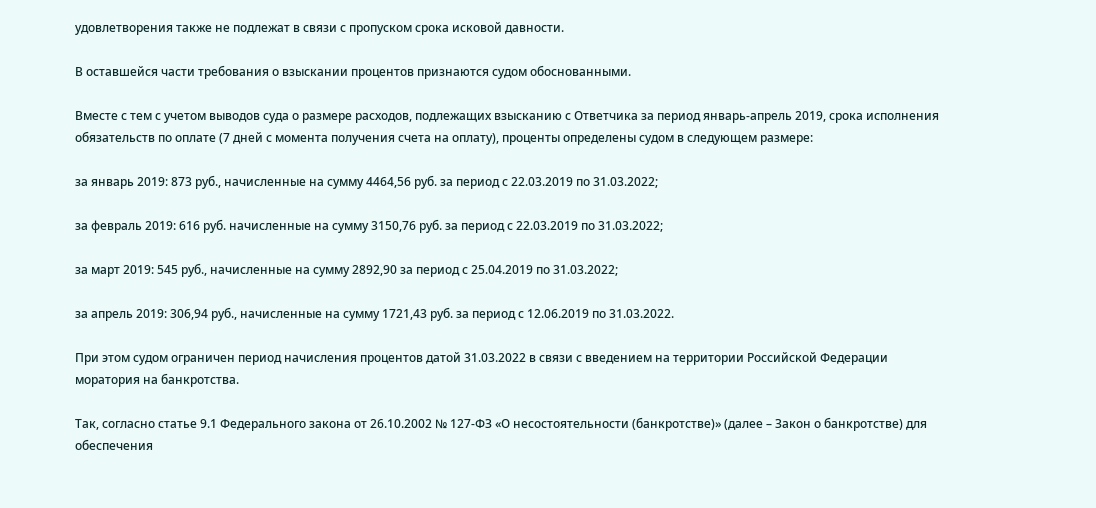удовлетворения также не подлежат в связи с пропуском срока исковой давности.

В оставшейся части требования о взыскании процентов признаются судом обоснованными.

Вместе с тем с учетом выводов суда о размере расходов, подлежащих взысканию с Ответчика за период январь-апрель 2019, срока исполнения обязательств по оплате (7 дней с момента получения счета на оплату), проценты определены судом в следующем размере:

за январь 2019: 873 руб., начисленные на сумму 4464,56 руб. за период с 22.03.2019 по 31.03.2022;

за февраль 2019: 616 руб. начисленные на сумму 3150,76 руб. за период с 22.03.2019 по 31.03.2022;

за март 2019: 545 руб., начисленные на сумму 2892,90 за период с 25.04.2019 по 31.03.2022;

за апрель 2019: 306,94 руб., начисленные на сумму 1721,43 руб. за период с 12.06.2019 по 31.03.2022.

При этом судом ограничен период начисления процентов датой 31.03.2022 в связи с введением на территории Российской Федерации моратория на банкротства.

Так, согласно статье 9.1 Федерального закона от 26.10.2002 № 127-ФЗ «О несостоятельности (банкротстве)» (далее – Закон о банкротстве) для обеспечения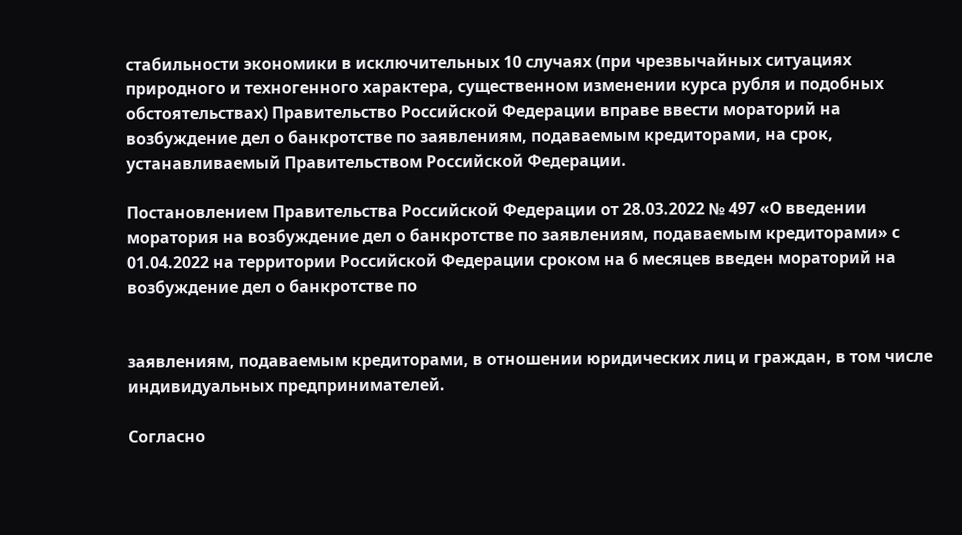стабильности экономики в исключительных 10 случаях (при чрезвычайных ситуациях природного и техногенного характера, существенном изменении курса рубля и подобных обстоятельствах) Правительство Российской Федерации вправе ввести мораторий на возбуждение дел о банкротстве по заявлениям, подаваемым кредиторами, на срок, устанавливаемый Правительством Российской Федерации.

Постановлением Правительства Российской Федерации от 28.03.2022 № 497 «О введении моратория на возбуждение дел о банкротстве по заявлениям, подаваемым кредиторами» с 01.04.2022 на территории Российской Федерации сроком на 6 месяцев введен мораторий на возбуждение дел о банкротстве по


заявлениям, подаваемым кредиторами, в отношении юридических лиц и граждан, в том числе индивидуальных предпринимателей.

Согласно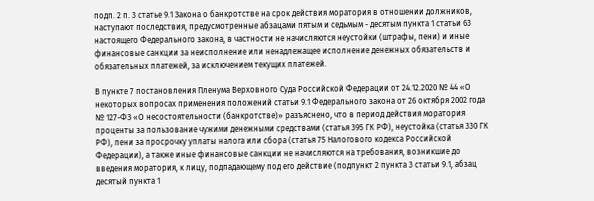подп. 2 п. 3 статье 9.1 Закона о банкротстве на срок действия моратория в отношении должников, наступают последствия, предусмотренные абзацами пятым и седьмым - десятым пункта 1 статьи 63 настоящего Федерального закона, в частности не начисляются неустойки (штрафы, пени) и иные финансовые санкции за неисполнение или ненадлежащее исполнение денежных обязательств и обязательных платежей, за исключением текущих платежей.

В пункте 7 постановления Пленума Верховного Суда Российской Федерации от 24.12.2020 № 44 «О некоторых вопросах применения положений статьи 9.1 Федерального закона от 26 октября 2002 года № 127-ФЗ «О несостоятельности (банкротстве)» разъяснено, что в период действия моратория проценты за пользование чужими денежными средствами (статья 395 ГК РФ), неустойка (статья 330 ГК РФ), пени за просрочку уплаты налога или сбора (статья 75 Налогового кодекса Российской Федерации), а также иные финансовые санкции не начисляются на требования, возникшие до введения моратория, к лицу, подпадающему под его действие (подпункт 2 пункта 3 статьи 9.1, абзац десятый пункта 1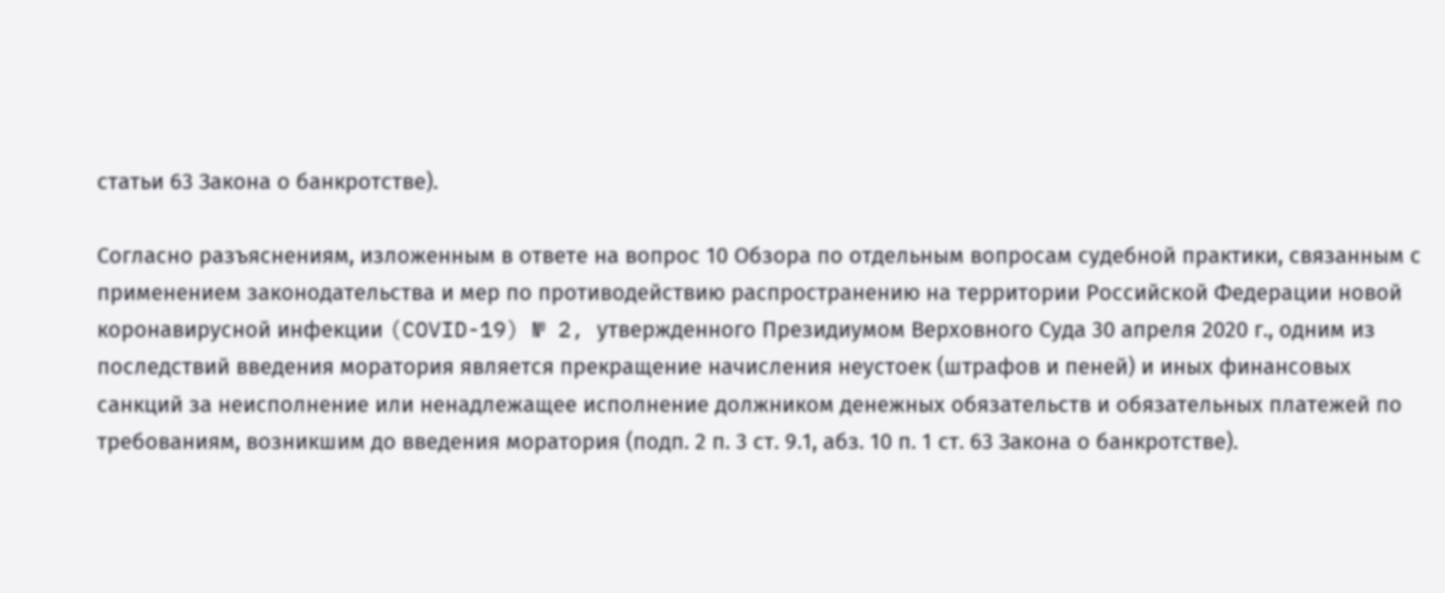статьи 63 Закона о банкротстве).

Согласно разъяснениям, изложенным в ответе на вопрос 10 Обзора по отдельным вопросам судебной практики, связанным с применением законодательства и мер по противодействию распространению на территории Российской Федерации новой коронавирусной инфекции (COVID-19) № 2, утвержденного Президиумом Верховного Суда 30 апреля 2020 г., одним из последствий введения моратория является прекращение начисления неустоек (штрафов и пеней) и иных финансовых санкций за неисполнение или ненадлежащее исполнение должником денежных обязательств и обязательных платежей по требованиям, возникшим до введения моратория (подп. 2 п. 3 ст. 9.1, абз. 10 п. 1 ст. 63 Закона о банкротстве).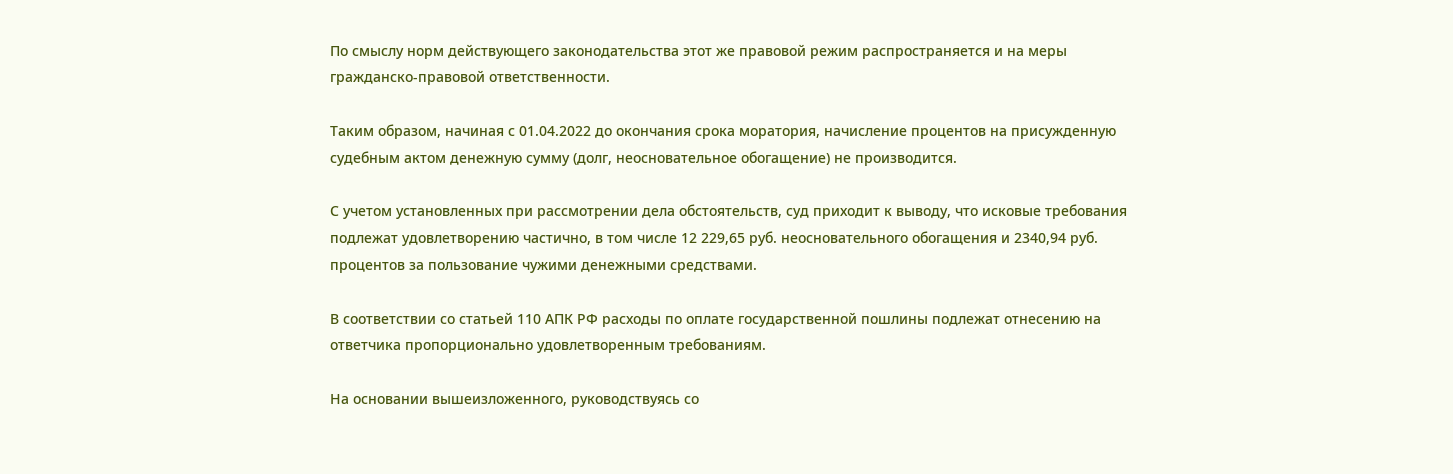По смыслу норм действующего законодательства этот же правовой режим распространяется и на меры гражданско-правовой ответственности.

Таким образом, начиная с 01.04.2022 до окончания срока моратория, начисление процентов на присужденную судебным актом денежную сумму (долг, неосновательное обогащение) не производится.

С учетом установленных при рассмотрении дела обстоятельств, суд приходит к выводу, что исковые требования подлежат удовлетворению частично, в том числе 12 229,65 руб. неосновательного обогащения и 2340,94 руб. процентов за пользование чужими денежными средствами.

В соответствии со статьей 110 АПК РФ расходы по оплате государственной пошлины подлежат отнесению на ответчика пропорционально удовлетворенным требованиям.

На основании вышеизложенного, руководствуясь со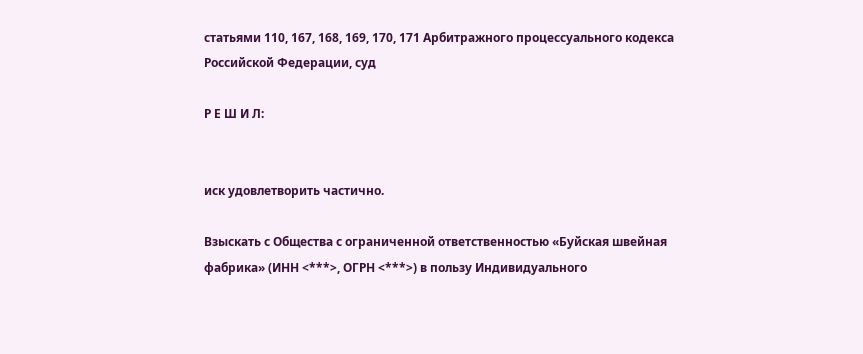статьями 110, 167, 168, 169, 170, 171 Арбитражного процессуального кодекса Российской Федерации, суд

Р Е Ш И Л:


иск удовлетворить частично.

Взыскать с Общества с ограниченной ответственностью «Буйская швейная фабрика» (ИНН <***>, ОГРН <***>) в пользу Индивидуального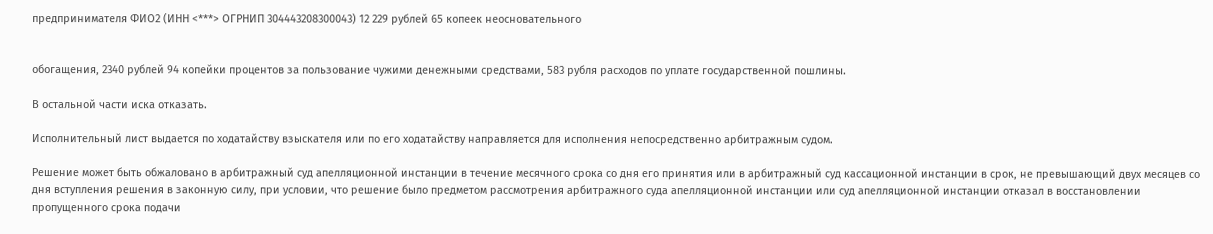предпринимателя ФИО2 (ИНН <***> ОГРНИП 304443208300043) 12 229 рублей 65 копеек неосновательного


обогащения, 2340 рублей 94 копейки процентов за пользование чужими денежными средствами, 583 рубля расходов по уплате государственной пошлины.

В остальной части иска отказать.

Исполнительный лист выдается по ходатайству взыскателя или по его ходатайству направляется для исполнения непосредственно арбитражным судом.

Решение может быть обжаловано в арбитражный суд апелляционной инстанции в течение месячного срока со дня его принятия или в арбитражный суд кассационной инстанции в срок, не превышающий двух месяцев со дня вступления решения в законную силу, при условии, что решение было предметом рассмотрения арбитражного суда апелляционной инстанции или суд апелляционной инстанции отказал в восстановлении пропущенного срока подачи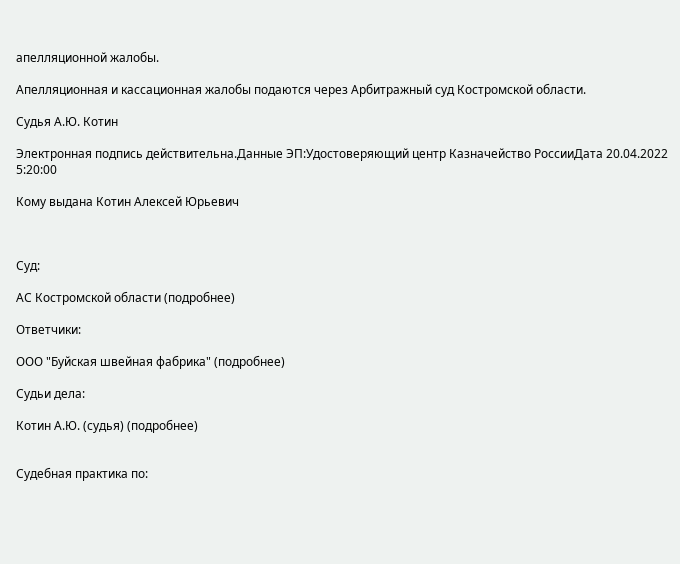апелляционной жалобы.

Апелляционная и кассационная жалобы подаются через Арбитражный суд Костромской области.

Судья А.Ю. Котин

Электронная подпись действительна.Данные ЭП:Удостоверяющий центр Казначейство РоссииДата 20.04.2022 5:20:00

Кому выдана Котин Алексей Юрьевич



Суд:

АС Костромской области (подробнее)

Ответчики:

ООО "Буйская швейная фабрика" (подробнее)

Судьи дела:

Котин А.Ю. (судья) (подробнее)


Судебная практика по: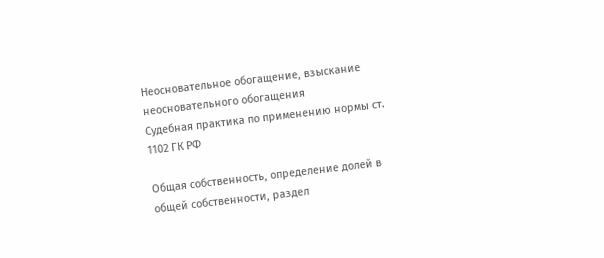Неосновательное обогащение, взыскание неосновательного обогащения
Судебная практика по применению нормы ст. 1102 ГК РФ

Общая собственность, определение долей в общей собственности, раздел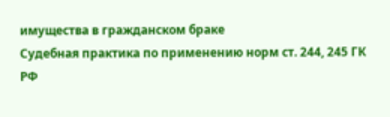имущества в гражданском браке
Судебная практика по применению норм ст. 244, 245 ГК РФ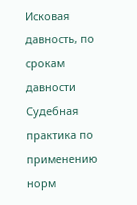Исковая давность, по срокам давности
Судебная практика по применению норм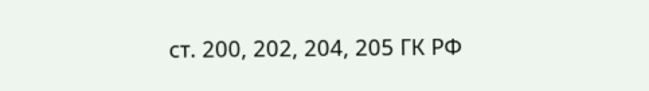ст. 200, 202, 204, 205 ГК РФ